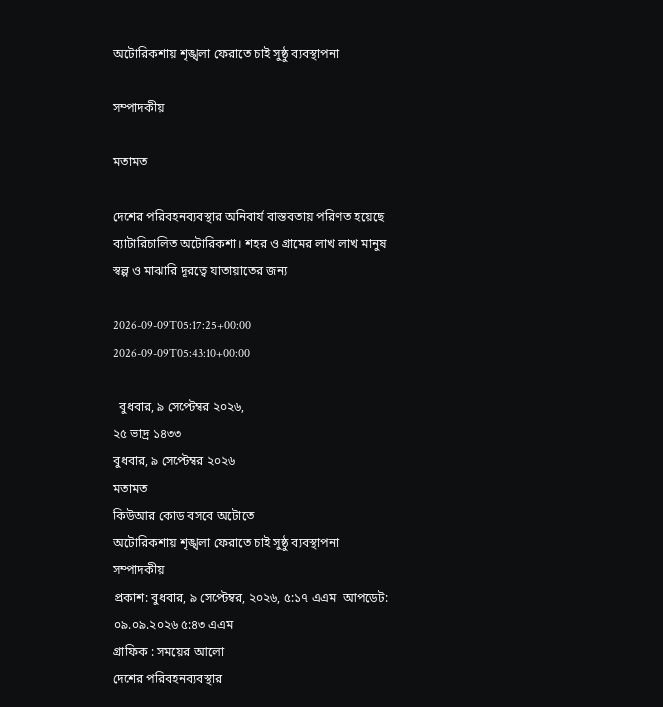অটোরিকশায় শৃঙ্খলা ফেরাতে চাই সুষ্ঠু ব্যবস্থাপনা

সম্পাদকীয়

মতামত

দেশের পরিবহনব্যবস্থার অনিবার্য বাস্তবতায় পরিণত হয়েছে ব্যাটারিচালিত অটোরিকশা। শহর ও গ্রামের লাখ লাখ মানুষ স্বল্প ও মাঝারি দূরত্বে যাতায়াতের জন্য

2026-09-09T05:17:25+00:00
2026-09-09T05:43:10+00:00

  বুধবার, ৯ সেপ্টেম্বর ২০২৬,
২৫ ভাদ্র ১৪৩৩
বুধবার, ৯ সেপ্টেম্বর ২০২৬
মতামত
কিউআর কোড বসবে অটোতে
অটোরিকশায় শৃঙ্খলা ফেরাতে চাই সুষ্ঠু ব্যবস্থাপনা
সম্পাদকীয়
প্রকাশ: বুধবার, ৯ সেপ্টেম্বর, ২০২৬, ৫:১৭ এএম  আপডেট: ০৯.০৯.২০২৬ ৫:৪৩ এএম
গ্রাফিক : সময়ের আলো
দেশের পরিবহনব্যবস্থার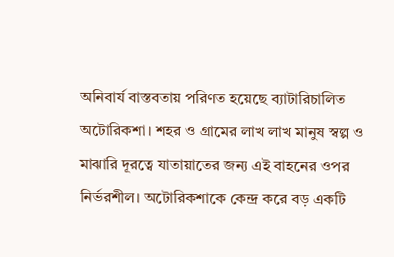অনিবার্য বাস্তবতায় পরিণত হয়েছে ব্যাটারিচালিত অটোরিকশা। শহর ও গ্রামের লাখ লাখ মানুষ স্বল্প ও মাঝারি দূরত্বে যাতায়াতের জন্য এই বাহনের ওপর নির্ভরশীল। অটোরিকশাকে কেন্দ্র করে বড় একটি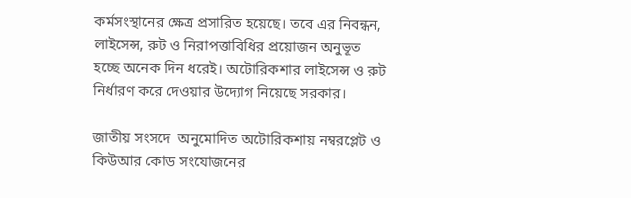কর্মসংস্থানের ক্ষেত্র প্রসারিত হয়েছে। তবে এর নিবন্ধন, লাইসেন্স, রুট ও নিরাপত্তাবিধির প্রয়োজন অনুভূত হচ্ছে অনেক দিন ধরেই। অটোরিকশার লাইসেন্স ও রুট নির্ধারণ করে দেওয়ার উদ্যোগ নিয়েছে সরকার।

জাতীয় সংসদে  অনুমোদিত অটোরিকশায় নম্বরপ্লেট ও কিউআর কোড সংযোজনের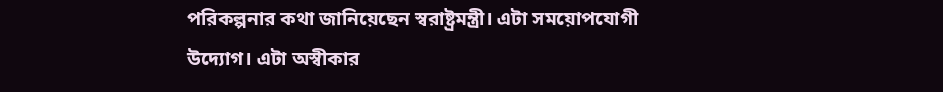পরিকল্পনার কথা জানিয়েছেন স্বরাষ্ট্রমন্ত্রী। এটা সময়োপযোগী উদ্যোগ। এটা অস্বীকার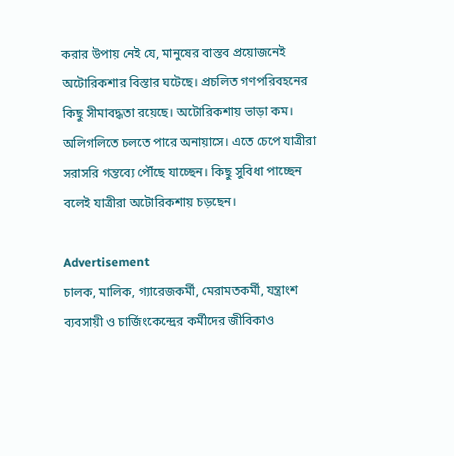করার উপায় নেই যে, মানুষের বাস্তব প্রয়োজনেই অটোরিকশার বিস্তার ঘটেছে। প্রচলিত গণপরিবহনের কিছু সীমাবদ্ধতা রয়েছে। অটোরিকশায় ভাড়া কম। অলিগলিতে চলতে পারে অনায়াসে। এতে চেপে যাত্রীরা সরাসরি গন্তব্যে পৌঁছে যাচ্ছেন। কিছু সুবিধা পাচ্ছেন বলেই যাত্রীরা অটোরিকশায় চড়ছেন।

Advertisement
চালক, মালিক, গ্যারেজকর্মী, মেরামতকর্মী, যন্ত্রাংশ ব্যবসায়ী ও চার্জিংকেন্দ্রের কর্মীদের জীবিকাও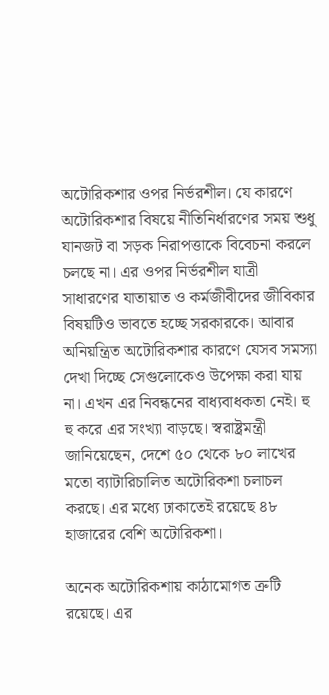অটোরিকশার ওপর নির্ভরশীল। যে কারণে অটোরিকশার বিষয়ে নীতিনির্ধারণের সময় শুধু যানজট বা সড়ক নিরাপত্তাকে বিবেচনা করলে চলছে না। এর ওপর নির্ভরশীল যাত্রী সাধারণের যাতায়াত ও কর্মজীবীদের জীবিকার বিষয়টিও ভাবতে হচ্ছে সরকারকে। আবার অনিয়ন্ত্রিত অটোরিকশার কারণে যেসব সমস্যা দেখা দিচ্ছে সেগুলোকেও উপেক্ষা করা যায় না। এখন এর নিবন্ধনের বাধ্যবাধকতা নেই। হু হু করে এর সংখ্যা বাড়ছে। স্বরাষ্ট্রমন্ত্রী জানিয়েছেন, দেশে ৫০ থেকে ৮০ লাখের মতো ব্যাটারিচালিত অটোরিকশা চলাচল করছে। এর মধ্যে ঢাকাতেই রয়েছে ৪৮ হাজারের বেশি অটোরিকশা।

অনেক অটোরিকশায় কাঠামোগত ত্রুটি রয়েছে। এর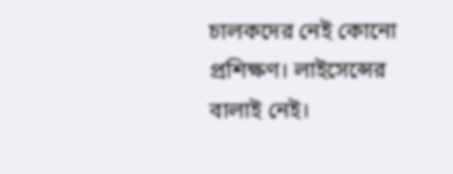চালকদের নেই কোনো প্রশিক্ষণ। লাইসেন্সের বালাই নেই।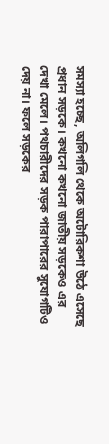সমস্যা হচ্ছে, অলিগলি থেকে অটোরিকশা উঠে এসেছে প্রধান সড়কে। কখনো কখনো জাতীয় সড়কেও এর দেখা মেলে। পথচারীদের সড়ক পারাপারের সুযোগটিও দেয় না। ফলে সড়কের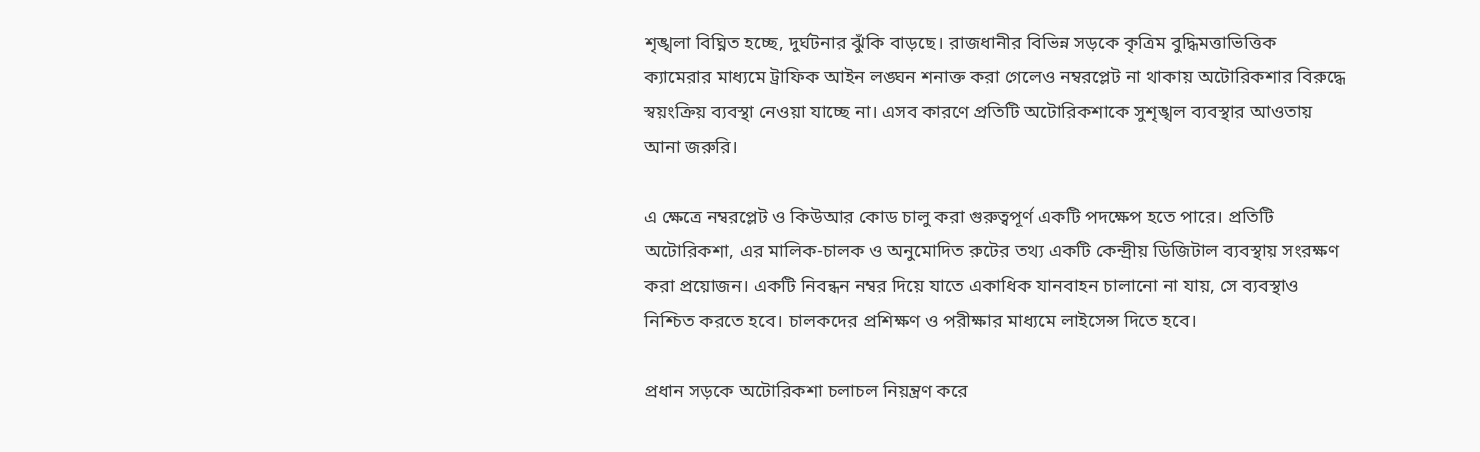শৃঙ্খলা বিঘ্নিত হচ্ছে, দুর্ঘটনার ঝুঁকি বাড়ছে। রাজধানীর বিভিন্ন সড়কে কৃত্রিম বুদ্ধিমত্তাভিত্তিক ক্যামেরার মাধ্যমে ট্রাফিক আইন লঙ্ঘন শনাক্ত করা গেলেও নম্বরপ্লেট না থাকায় অটোরিকশার বিরুদ্ধে স্বয়ংক্রিয় ব্যবস্থা নেওয়া যাচ্ছে না। এসব কারণে প্রতিটি অটোরিকশাকে সুশৃঙ্খল ব্যবস্থার আওতায় আনা জরুরি।

এ ক্ষেত্রে নম্বরপ্লেট ও কিউআর কোড চালু করা গুরুত্বপূর্ণ একটি পদক্ষেপ হতে পারে। প্রতিটি অটোরিকশা, এর মালিক-চালক ও অনুমোদিত রুটের তথ্য একটি কেন্দ্রীয় ডিজিটাল ব্যবস্থায় সংরক্ষণ করা প্রয়োজন। একটি নিবন্ধন নম্বর দিয়ে যাতে একাধিক যানবাহন চালানো না যায়, সে ব্যবস্থাও নিশ্চিত করতে হবে। চালকদের প্রশিক্ষণ ও পরীক্ষার মাধ্যমে লাইসেন্স দিতে হবে।

প্রধান সড়কে অটোরিকশা চলাচল নিয়ন্ত্রণ করে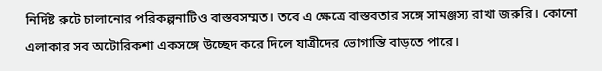নির্দিষ্ট রুটে চালানোর পরিকল্পনাটিও বাস্তবসম্মত। তবে এ ক্ষেত্রে বাস্তবতার সঙ্গে সামঞ্জস্য রাখা জরুরি। কোনো এলাকার সব অটোরিকশা একসঙ্গে উচ্ছেদ করে দিলে যাত্রীদের ভোগান্তি বাড়তে পারে।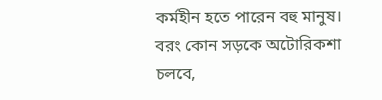কর্মহীন হতে পারেন বহু মানুষ। বরং কোন সড়কে অটোরিকশা চলবে,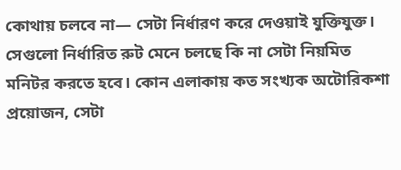কোথায় চলবে না— সেটা নির্ধারণ করে দেওয়াই যুক্তিযুক্ত। সেগুলো নির্ধারিত রুট মেনে চলছে কি না সেটা নিয়মিত মনিটর করতে হবে। কোন এলাকায় কত সংখ্যক অটোরিকশা প্রয়োজন, সেটা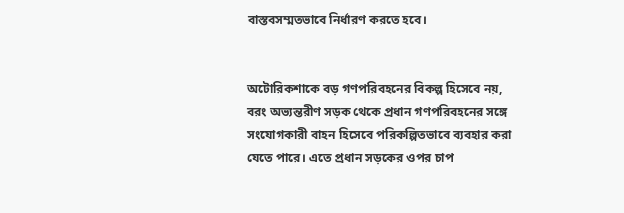বাস্তবসম্মতভাবে নির্ধারণ করতে হবে।


অটোরিকশাকে বড় গণপরিবহনের বিকল্প হিসেবে নয়, বরং অভ্যন্তরীণ সড়ক থেকে প্রধান গণপরিবহনের সঙ্গে সংযোগকারী বাহন হিসেবে পরিকল্পিতভাবে ব্যবহার করা যেতে পারে। এতে প্রধান সড়কের ওপর চাপ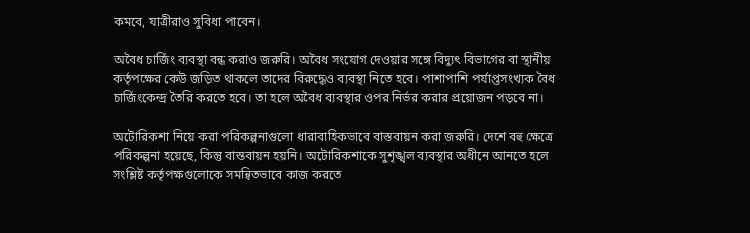কমবে, যাত্রীরাও সুবিধা পাবেন।

অবৈধ চার্জিং ব্যবস্থা বন্ধ করাও জরুরি। অবৈধ সংযোগ দেওয়ার সঙ্গে বিদ্যুৎ বিভাগের বা স্থানীয় কর্তৃপক্ষের কেউ জড়িত থাকলে তাদের বিরুদ্ধেও ব্যবস্থা নিতে হবে। পাশাপাশি পর্যাপ্তসংখ্যক বৈধ চার্জিংকেন্দ্র তৈরি করতে হবে। তা হলে অবৈধ ব্যবস্থার ওপর নির্ভর করার প্রয়োজন পড়বে না।

অটোরিকশা নিয়ে করা পরিকল্পনাগুলো ধারাবাহিকভাবে বাস্তবায়ন করা জরুরি। দেশে বহু ক্ষেত্রে পরিকল্পনা হয়েছে, কিন্তু বাস্তবায়ন হয়নি। অটোরিকশাকে সুশৃঙ্খল ব্যবস্থার অধীনে আনতে হলে সংশ্লিষ্ট কর্তৃপক্ষগুলোকে সমন্বিতভাবে কাজ করতে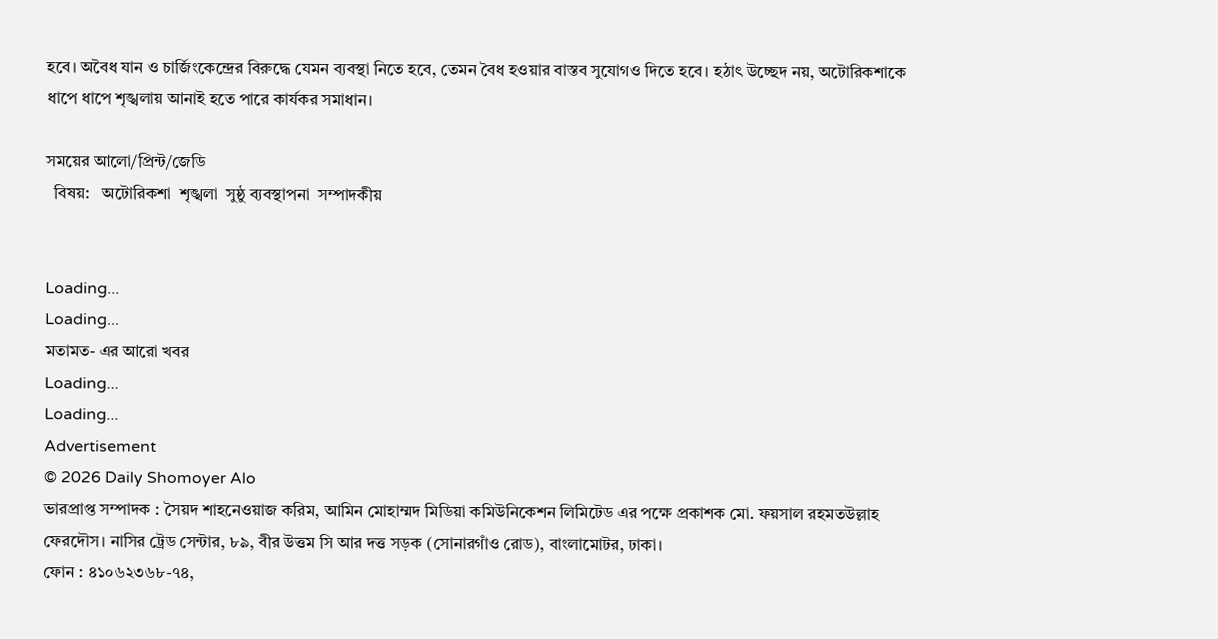হবে। অবৈধ যান ও চার্জিংকেন্দ্রের বিরুদ্ধে যেমন ব্যবস্থা নিতে হবে, তেমন বৈধ হওয়ার বাস্তব সুযোগও দিতে হবে। হঠাৎ উচ্ছেদ নয়, অটোরিকশাকে ধাপে ধাপে শৃঙ্খলায় আনাই হতে পারে কার্যকর সমাধান।

সময়ের আলো/প্রিন্ট/জেডি
  বিষয়:   অটোরিকশা  শৃঙ্খলা  সুষ্ঠু ব্যবস্থাপনা  সম্পাদকীয়


Loading...
Loading...
মতামত- এর আরো খবর
Loading...
Loading...
Advertisement
© 2026 Daily Shomoyer Alo
ভারপ্রাপ্ত সম্পাদক : সৈয়দ শাহনেওয়াজ করিম, আমিন মোহাম্মদ মিডিয়া কমিউনিকেশন লিমিটেড এর পক্ষে প্রকাশক মো. ফয়সাল রহমতউল্লাহ ফেরদৌস। নাসির ট্রেড সেন্টার, ৮৯, বীর উত্তম সি আর দত্ত সড়ক (সোনারগাঁও রোড), বাংলামোটর, ঢাকা।
ফোন : ৪১০৬২৩৬৮-৭৪,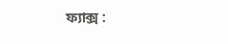ফ্যাক্স :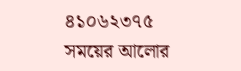৪১০৬২৩৭৫
সময়ের আলোর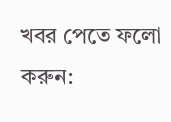খবর পেতে ফলো করুন: